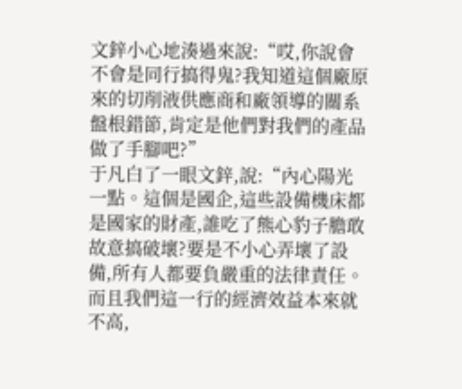文鋅小心地湊過來說:“哎,你說會不會是同行搞得鬼?我知道這個廠原來的切削液供應商和廠領導的關系盤根錯節,肯定是他們對我們的產品做了手腳吧?”
于凡白了一眼文鋅,說:“內心陽光一點。這個是國企,這些設備機床都是國家的財產,誰吃了熊心豹子膽敢故意搞破壞?要是不小心弄壞了設備,所有人都要負嚴重的法律責任。而且我們這一行的經濟效益本來就不高,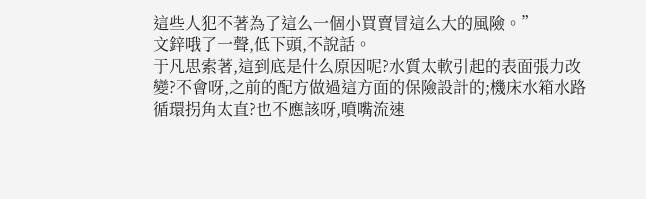這些人犯不著為了這么一個小買賣冒這么大的風險。”
文鋅哦了一聲,低下頭,不說話。
于凡思索著,這到底是什么原因呢?水質太軟引起的表面張力改變?不會呀,之前的配方做過這方面的保險設計的;機床水箱水路循環拐角太直?也不應該呀,噴嘴流速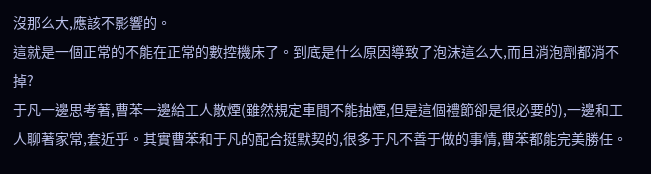沒那么大,應該不影響的。
這就是一個正常的不能在正常的數控機床了。到底是什么原因導致了泡沫這么大,而且消泡劑都消不掉?
于凡一邊思考著,曹苯一邊給工人散煙(雖然規定車間不能抽煙,但是這個禮節卻是很必要的),一邊和工人聊著家常,套近乎。其實曹苯和于凡的配合挺默契的,很多于凡不善于做的事情,曹苯都能完美勝任。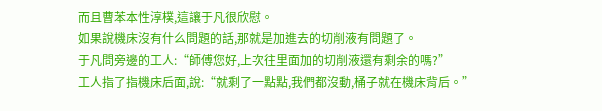而且曹苯本性淳樸,這讓于凡很欣慰。
如果說機床沒有什么問題的話,那就是加進去的切削液有問題了。
于凡問旁邊的工人:“師傅您好,上次往里面加的切削液還有剩余的嗎?”
工人指了指機床后面,說:“就剩了一點點,我們都沒動,桶子就在機床背后。”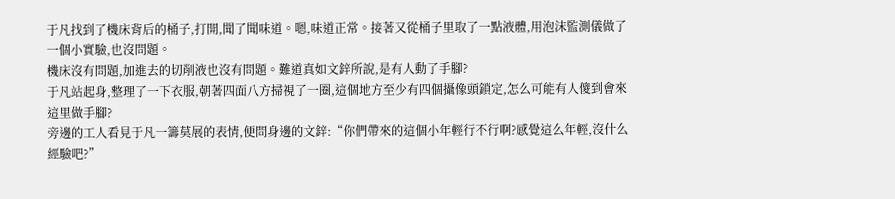于凡找到了機床背后的桶子,打開,聞了聞味道。嗯,味道正常。接著又從桶子里取了一點液體,用泡沫監測儀做了一個小實驗,也沒問題。
機床沒有問題,加進去的切削液也沒有問題。難道真如文鋅所說,是有人動了手腳?
于凡站起身,整理了一下衣服,朝著四面八方掃視了一圈,這個地方至少有四個攝像頭鎖定,怎么可能有人傻到會來這里做手腳?
旁邊的工人看見于凡一籌莫展的表情,便問身邊的文鋅:“你們帶來的這個小年輕行不行啊?感覺這么年輕,沒什么經驗吧?”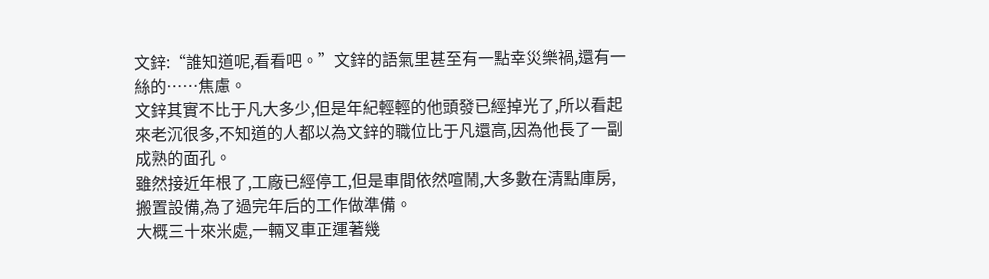文鋅:“誰知道呢,看看吧。”文鋅的語氣里甚至有一點幸災樂禍,還有一絲的……焦慮。
文鋅其實不比于凡大多少,但是年紀輕輕的他頭發已經掉光了,所以看起來老沉很多,不知道的人都以為文鋅的職位比于凡還高,因為他長了一副成熟的面孔。
雖然接近年根了,工廠已經停工,但是車間依然喧鬧,大多數在清點庫房,搬置設備,為了過完年后的工作做準備。
大概三十來米處,一輛叉車正運著幾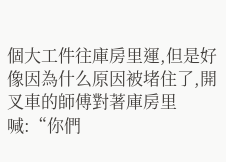個大工件往庫房里運,但是好像因為什么原因被堵住了,開叉車的師傅對著庫房里喊:“你們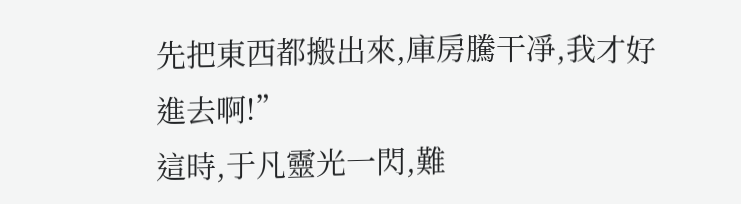先把東西都搬出來,庫房騰干凈,我才好進去啊!”
這時,于凡靈光一閃,難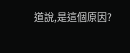道說,是這個原因?